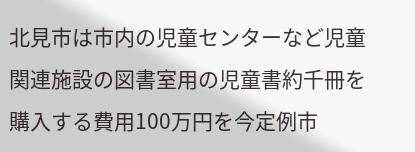北見市は市内の児童センターなど児童関連施設の図書室用の児童書約千冊を購入する費用100万円を今定例市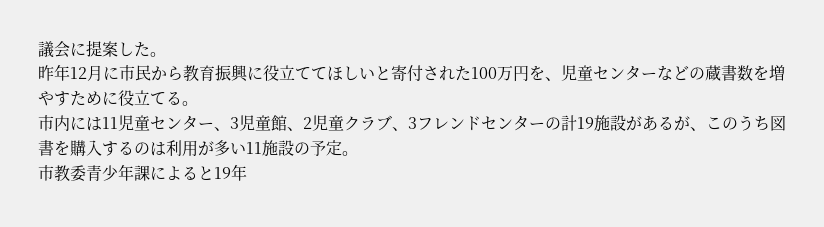議会に提案した。
昨年12月に市民から教育振興に役立ててほしいと寄付された100万円を、児童センターなどの蔵書数を増やすために役立てる。
市内には11児童センター、3児童館、2児童クラブ、3フレンドセンターの計19施設があるが、このうち図書を購入するのは利用が多い11施設の予定。
市教委青少年課によると19年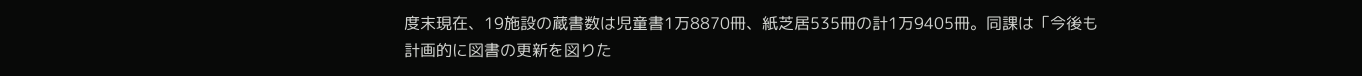度末現在、19施設の蔵書数は児童書1万8870冊、紙芝居535冊の計1万9405冊。同課は「今後も計画的に図書の更新を図りた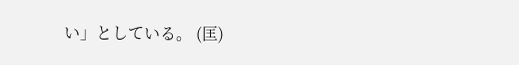い」としている。 (匡)